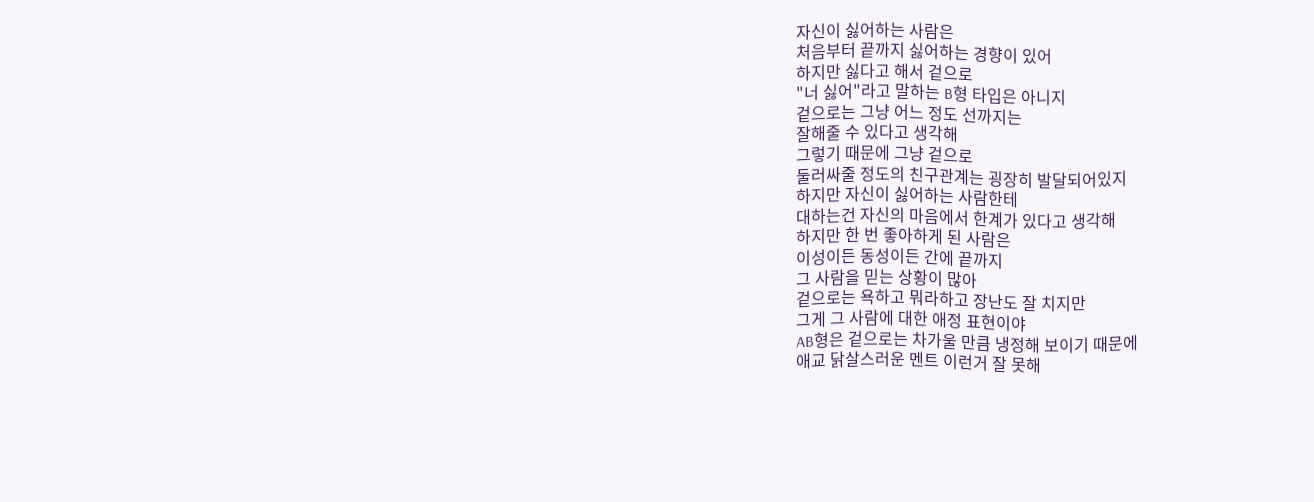자신이 싫어하는 사람은
처음부터 끝까지 싫어하는 경향이 있어
하지만 싫다고 해서 겉으로
"너 싫어"라고 말하는 B형 타입은 아니지
겉으로는 그냥 어느 정도 선까지는
잘해줄 수 있다고 생각해
그렇기 때문에 그냥 겉으로
둘러싸줄 정도의 친구관계는 굉장히 발달되어있지
하지만 자신이 싫어하는 사람한테
대하는건 자신의 마음에서 한계가 있다고 생각해
하지만 한 번 좋아하게 된 사람은
이성이든 동성이든 간에 끝까지
그 사람을 믿는 상황이 많아
겉으로는 욕하고 뭐라하고 장난도 잘 치지만
그게 그 사람에 대한 애정 표현이야
AB형은 겉으로는 차가울 만큼 냉정해 보이기 때문에
애교 닭살스러운 멘트 이런거 잘 못해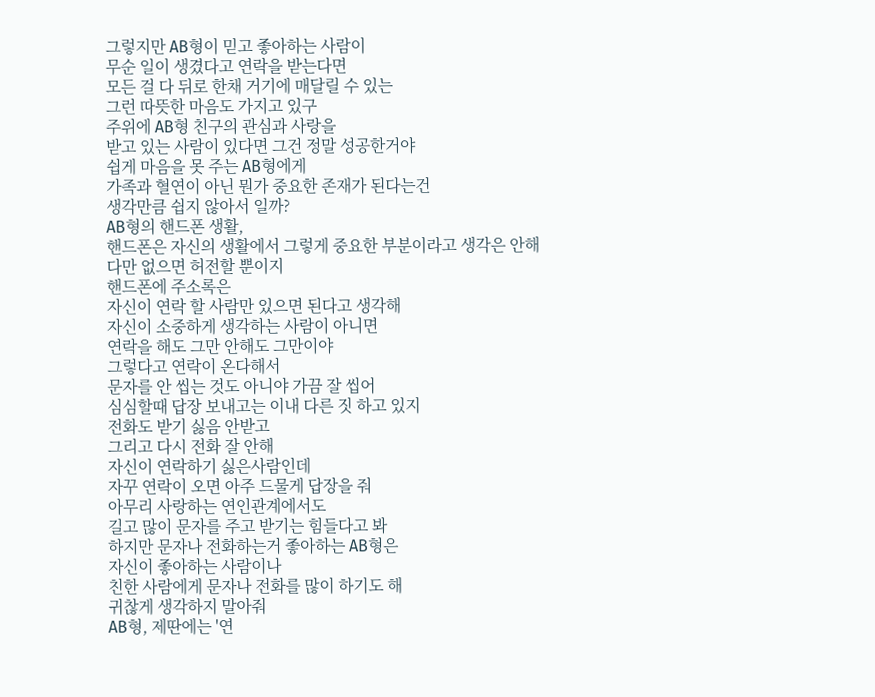그렇지만 AB형이 믿고 좋아하는 사람이
무순 일이 생겼다고 연락을 받는다면
모든 걸 다 뒤로 한채 거기에 매달릴 수 있는
그런 따뜻한 마음도 가지고 있구
주위에 AB형 친구의 관심과 사랑을
받고 있는 사람이 있다면 그건 정말 성공한거야
쉽게 마음을 못 주는 AB형에게
가족과 혈연이 아닌 뭔가 중요한 존재가 된다는건
생각만큼 쉽지 않아서 일까?
AB형의 핸드폰 생활,
핸드폰은 자신의 생활에서 그렇게 중요한 부분이라고 생각은 안해
다만 없으면 허전할 뿐이지
핸드폰에 주소록은
자신이 연락 할 사람만 있으면 된다고 생각해
자신이 소중하게 생각하는 사람이 아니면
연락을 해도 그만 안해도 그만이야
그렇다고 연락이 온다해서
문자를 안 씹는 것도 아니야 가끔 잘 씹어
심심할때 답장 보내고는 이내 다른 짓 하고 있지
전화도 받기 싫음 안받고
그리고 다시 전화 잘 안해
자신이 연락하기 싫은사람인데
자꾸 연락이 오면 아주 드물게 답장을 줘
아무리 사랑하는 연인관계에서도
길고 많이 문자를 주고 받기는 힘들다고 봐
하지만 문자나 전화하는거 좋아하는 AB형은
자신이 좋아하는 사람이나
친한 사람에게 문자나 전화를 많이 하기도 해
귀찮게 생각하지 말아줘
AB형, 제딴에는 '연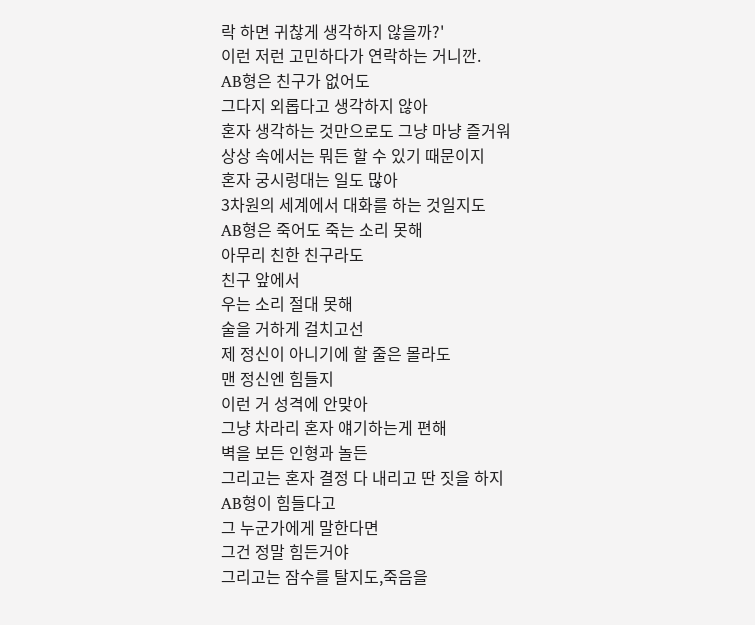락 하면 귀찮게 생각하지 않을까?'
이런 저런 고민하다가 연락하는 거니깐.
AB형은 친구가 없어도
그다지 외롭다고 생각하지 않아
혼자 생각하는 것만으로도 그냥 마냥 즐거워
상상 속에서는 뭐든 할 수 있기 때문이지
혼자 궁시렁대는 일도 많아
3차원의 세계에서 대화를 하는 것일지도
AB형은 죽어도 죽는 소리 못해
아무리 친한 친구라도
친구 앞에서
우는 소리 절대 못해
술을 거하게 걸치고선
제 정신이 아니기에 할 줄은 몰라도
맨 정신엔 힘들지
이런 거 성격에 안맞아
그냥 차라리 혼자 얘기하는게 편해
벽을 보든 인형과 놀든
그리고는 혼자 결정 다 내리고 딴 짓을 하지
AB형이 힘들다고
그 누군가에게 말한다면
그건 정말 힘든거야
그리고는 잠수를 탈지도,죽음을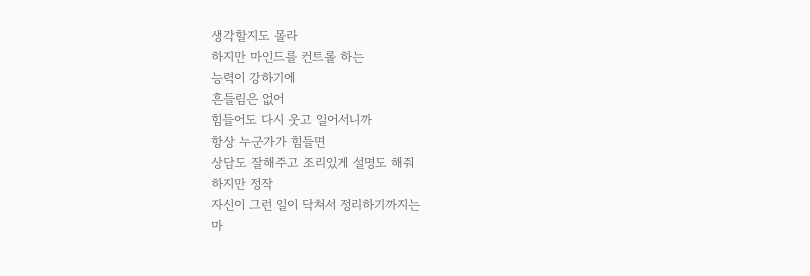생각할지도 몰라
하지만 마인드를 컨트롤 하는
능력이 강하기에
흔들림은 없어
힘들어도 다시 웃고 일어서니까
항상 누군가가 힘들면
상담도 잘해주고 조리있게 설명도 해줘
하지만 정작
자신이 그런 일이 닥쳐서 정리하기까지는
마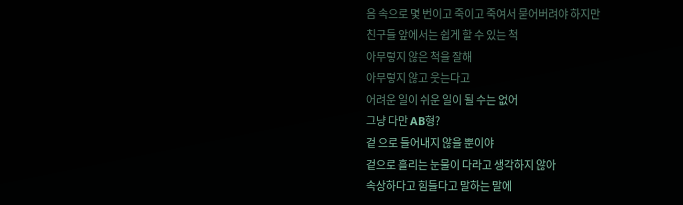음 속으로 몇 번이고 죽이고 죽여서 묻어버려야 하지만
친구들 앞에서는 쉽게 할 수 있는 척
아무렇지 않은 척을 잘해
아무렇지 않고 웃는다고
어려운 일이 쉬운 일이 될 수는 없어
그냥 다만 AB형?
겉 으로 들어내지 않을 뿐이야
겉으로 흘리는 눈물이 다라고 생각하지 않아
속상하다고 힘들다고 말하는 말에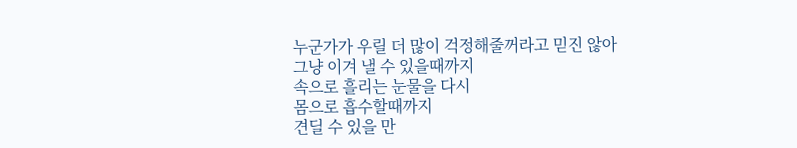누군가가 우릴 더 많이 걱정해줄꺼라고 믿진 않아
그냥 이겨 낼 수 있을때까지
속으로 흘리는 눈물을 다시
몸으로 흡수할때까지
견딜 수 있을 만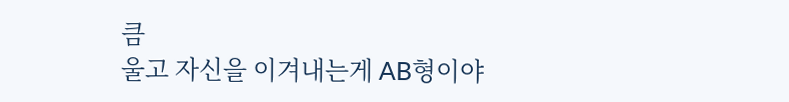큼
울고 자신을 이겨내는게 AB형이야